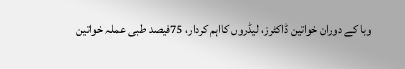وبا کے دوران خواتین ڈاکٹرز، لیڈروں کااہم کردار، 75فیصد طبی عملہ خواتین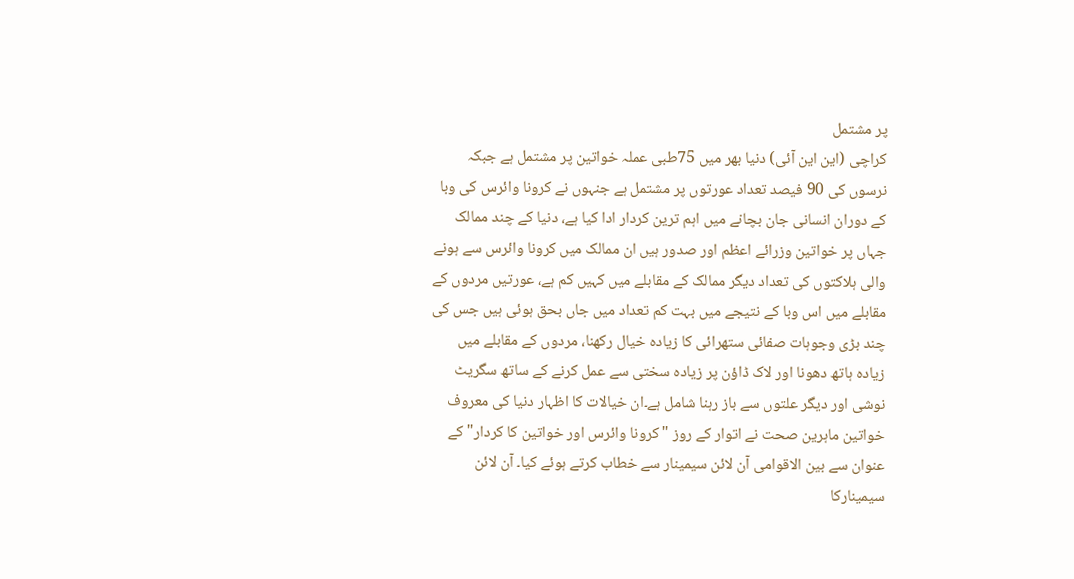پر مشتمل
کراچی (این این آئی) دنیا بھر میں 75طبی عملہ خواتین پر مشتمل ہے جبکہ نرسوں کی 90 فیصد تعداد عورتوں پر مشتمل ہے جنہوں نے کرونا وائرس کی وبا کے دوران انسانی جان بچانے میں اہم ترین کردار ادا کیا ہے، دنیا کے چند ممالک جہاں پر خواتین وزرائے اعظم اور صدور ہیں ان ممالک میں کرونا وائرس سے ہونے والی ہلاکتوں کی تعداد دیگر ممالک کے مقابلے میں کہیں کم ہے، عورتیں مردوں کے مقابلے میں اس وبا کے نتیجے میں بہت کم تعداد میں جاں بحق ہوئی ہیں جس کی چند بڑی وجوہات صفائی ستھرائی کا زیادہ خیال رکھنا، مردوں کے مقابلے میں زیادہ ہاتھ دھونا اور لاک ڈاؤن پر زیادہ سختی سے عمل کرنے کے ساتھ سگریٹ نوشی اور دیگر علتوں سے باز رہنا شامل ہے۔ان خیالات کا اظہار دنیا کی معروف خواتین ماہرین صحت نے اتوار کے روز "کرونا وائرس اور خواتین کا کردار" کے عنوان سے بین الاقوامی آن لائن سیمینار سے خطاب کرتے ہوئے کیا۔ آن لائن سیمینارکا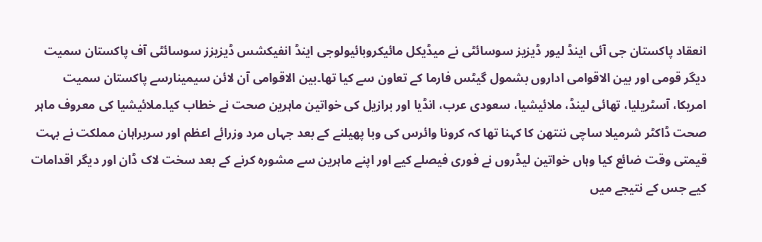انعقاد پاکستان جی آئی اینڈ لیور ڈیزیز سوسائٹی نے میڈیکل مائیکروبائیولوجی اینڈ انفیکشس ڈیزیزز سوسائٹی آف پاکستان سمیت دیگر قومی اور بین الاقوامی اداروں بشمول گیٹس فارما کے تعاون سے کیا تھا۔بین الاقوامی آن لائن سیمینارسے پاکستان سمیت امریکا، آسٹریلیا، تھائی لینڈ، ملائیشیا، سعودی عرب، انڈیا اور برازیل کی خواتین ماہرین صحت نے خطاب کیا۔ملائیشیا کی معروف ماہر صحت ڈاکٹر شرمیلا ساچی ننتھن کا کہنا تھا کہ کرونا وائرس کی وبا پھیلنے کے بعد جہاں مرد وزرائے اعظم اور سربراہان مملکت نے بہت قیمتی وقت ضائع کیا وہاں خواتین لیڈروں نے فوری فیصلے کیے اور اپنے ماہرین سے مشورہ کرنے کے بعد سخت لاک ڈان اور دیگر اقدامات کیے جس کے نتیجے میں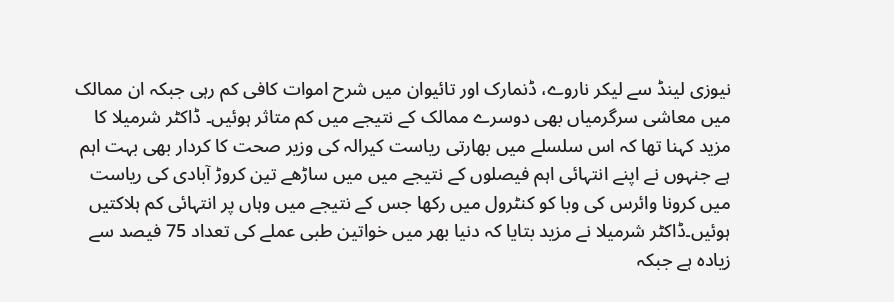نیوزی لینڈ سے لیکر ناروے، ڈنمارک اور تائیوان میں شرح اموات کافی کم رہی جبکہ ان ممالک میں معاشی سرگرمیاں بھی دوسرے ممالک کے نتیجے میں کم متاثر ہوئیں۔ ڈاکٹر شرمیلا کا مزید کہنا تھا کہ اس سلسلے میں بھارتی ریاست کیرالہ کی وزیر صحت کا کردار بھی بہت اہم ہے جنہوں نے اپنے انتہائی اہم فیصلوں کے نتیجے میں میں ساڑھے تین کروڑ آبادی کی ریاست میں کرونا وائرس کی وبا کو کنٹرول میں رکھا جس کے نتیجے میں وہاں پر انتہائی کم ہلاکتیں ہوئیں۔ڈاکٹر شرمیلا نے مزید بتایا کہ دنیا بھر میں خواتین طبی عملے کی تعداد 75 فیصد سے زیادہ ہے جبکہ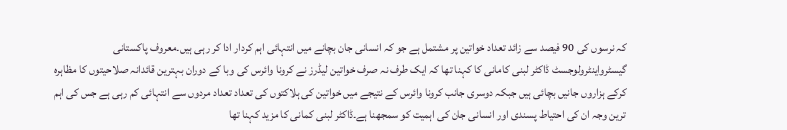کہ نرسوں کی 90 فیصد سے زائد تعداد خواتین پر مشتمل ہے جو کہ انسانی جان بچانے میں انتہائی اہم کردار ادا کر رہی ہیں۔معروف پاکستانی گیسٹرواینٹرولوجسٹ ڈاکٹر لبنی کامانی کا کہنا تھا کہ ایک طرف نہ صرف خواتین لیڈرز نے کرونا وائرس کی وبا کے دوران بہترین قائدانہ صلاحیتوں کا مظاہرہ کرکے ہزاروں جانیں بچائی ہیں جبکہ دوسری جانب کرونا وائرس کے نتیجے میں خواتین کی ہلاکتوں کی تعداد تعداد مردوں سے انتہائی کم رہی ہے جس کی اہم ترین وجہ ان کی احتیاط پسندی اور انسانی جان کی اہمیت کو سمجھنا ہے۔ڈاکٹر لبنی کمانی کا مزید کہنا تھا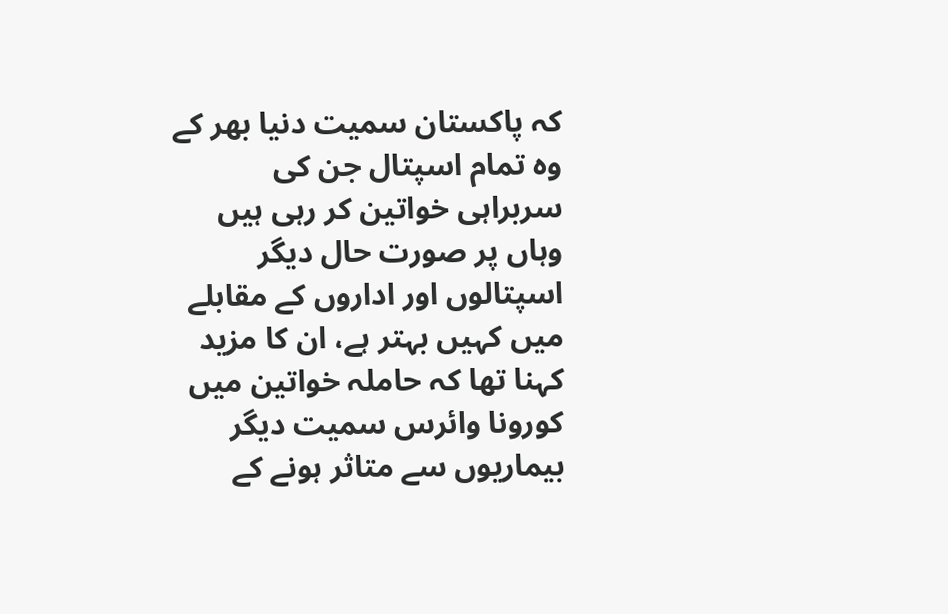کہ پاکستان سمیت دنیا بھر کے وہ تمام اسپتال جن کی سربراہی خواتین کر رہی ہیں وہاں پر صورت حال دیگر اسپتالوں اور اداروں کے مقابلے میں کہیں بہتر ہے، ان کا مزید کہنا تھا کہ حاملہ خواتین میں کورونا وائرس سمیت دیگر بیماریوں سے متاثر ہونے کے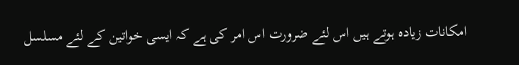امکانات زیادہ ہوتے ہیں اس لئے ضرورت اس امر کی ہے کہ ایسی خواتین کے لئے مسلسل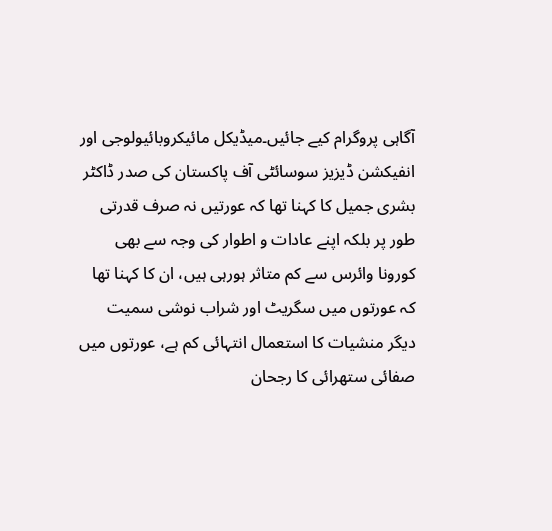آگاہی پروگرام کیے جائیں۔میڈیکل مائیکروبائیولوجی اور انفیکشن ڈیزیز سوسائٹی آف پاکستان کی صدر ڈاکٹر بشری جمیل کا کہنا تھا کہ عورتیں نہ صرف قدرتی طور پر بلکہ اپنے عادات و اطوار کی وجہ سے بھی کورونا وائرس سے کم متاثر ہورہی ہیں، ان کا کہنا تھا کہ عورتوں میں سگریٹ اور شراب نوشی سمیت دیگر منشیات کا استعمال انتہائی کم ہے، عورتوں میں صفائی ستھرائی کا رجحان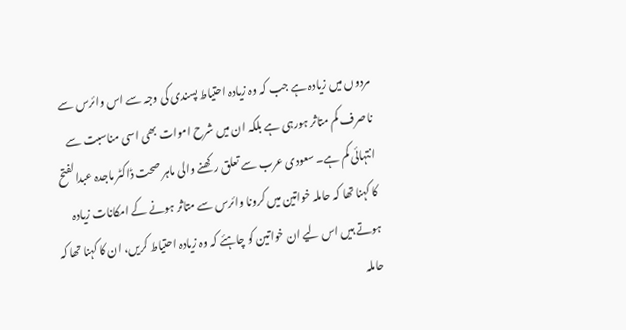مردوں میں زیادہ ہے جب کہ وہ زیادہ احتیاط پسندی کی وجہ سے اس وائرس سے ناصرف کم متاثر ہورہی ہے بلکہ ان میں شرح اموات بھی اسی مناسبت سے انتہائی کم ہے۔ سعودی عرب سے تعلق رکھنے والی ماہر صحت ڈاکٹر ماجدہ عبدالفتح کا کہنا تھا کہ حاملہ خواتین میں کرونا وائرس سے متاثر ہونے کے امکانات زیادہ ہوتے ہیں اس لیے ان خواتین کو چاہئے کہ وہ زیادہ احتیاط کریں، ان کا کہنا تھا کہ حاملہ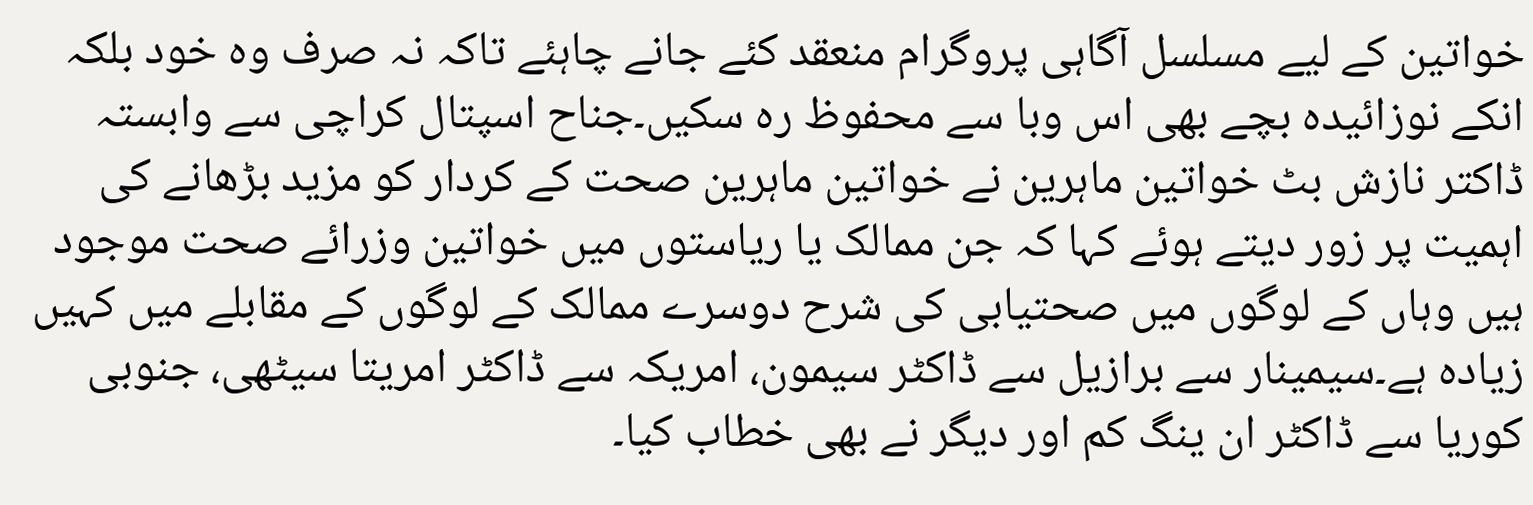خواتین کے لیے مسلسل آگاہی پروگرام منعقد کئے جانے چاہئے تاکہ نہ صرف وہ خود بلکہ انکے نوزائیدہ بچے بھی اس وبا سے محفوظ رہ سکیں۔جناح اسپتال کراچی سے وابستہ ڈاکتر نازش بٹ خواتین ماہرین نے خواتین ماہرین صحت کے کردار کو مزید بڑھانے کی اہمیت پر زور دیتے ہوئے کہا کہ جن ممالک یا ریاستوں میں خواتین وزرائے صحت موجود ہیں وہاں کے لوگوں میں صحتیابی کی شرح دوسرے ممالک کے لوگوں کے مقابلے میں کہیں زیادہ ہے۔سیمینار سے برازیل سے ڈاکٹر سیمون، امریکہ سے ڈاکٹر امریتا سیٹھی، جنوبی کوریا سے ڈاکٹر ان ینگ کم اور دیگر نے بھی خطاب کیا۔